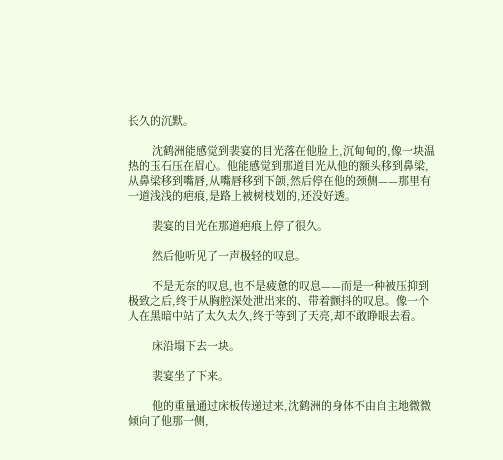长久的沉默。

        沈鹤洲能感觉到裴宴的目光落在他脸上,沉甸甸的,像一块温热的玉石压在眉心。他能感觉到那道目光从他的额头移到鼻梁,从鼻梁移到嘴唇,从嘴唇移到下颌,然后停在他的颈侧——那里有一道浅浅的疤痕,是路上被树枝划的,还没好透。

        裴宴的目光在那道疤痕上停了很久。

        然后他听见了一声极轻的叹息。

        不是无奈的叹息,也不是疲惫的叹息——而是一种被压抑到极致之后,终于从胸腔深处泄出来的、带着颤抖的叹息。像一个人在黑暗中站了太久太久,终于等到了天亮,却不敢睁眼去看。

        床沿塌下去一块。

        裴宴坐了下来。

        他的重量通过床板传递过来,沈鹤洲的身体不由自主地微微倾向了他那一侧,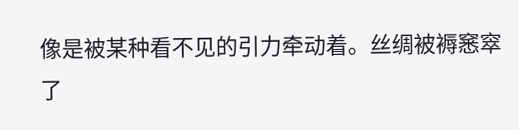像是被某种看不见的引力牵动着。丝绸被褥窸窣了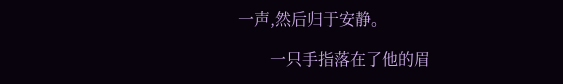一声,然后归于安静。

        一只手指落在了他的眉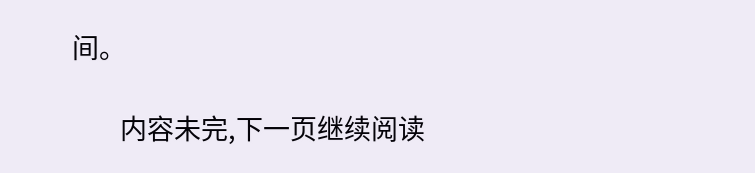间。

        内容未完,下一页继续阅读